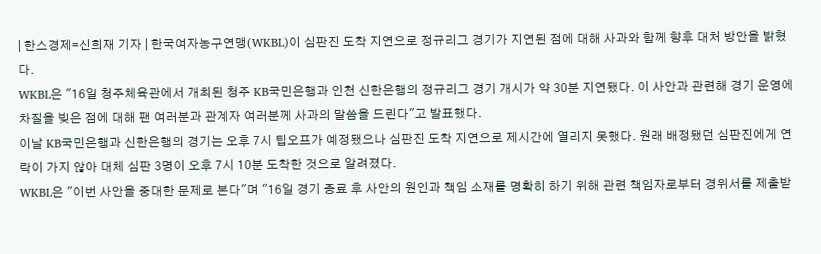| 한스경제=신희재 기자 | 한국여자농구연맹(WKBL)이 심판진 도착 지연으로 정규리그 경기가 지연된 점에 대해 사과와 함께 향후 대처 방안을 밝혔다.
WKBL은 "16일 청주체육관에서 개최된 청주 KB국민은행과 인천 신한은행의 정규리그 경기 개시가 약 30분 지연됐다. 이 사안과 관련해 경기 운영에 차질을 빚은 점에 대해 팬 여러분과 관계자 여러분께 사과의 말씀을 드린다"고 발표했다.
이날 KB국민은행과 신한은행의 경기는 오후 7시 팁오프가 예정됐으나 심판진 도착 지연으로 제시간에 열리지 못했다. 원래 배정됐던 심판진에게 연락이 가지 않아 대체 심판 3명이 오후 7시 10분 도착한 것으로 알려졌다.
WKBL은 "이번 사안을 중대한 문제로 본다"며 "16일 경기 종료 후 사안의 원인과 책임 소재를 명확히 하기 위해 관련 책임자로부터 경위서를 제출받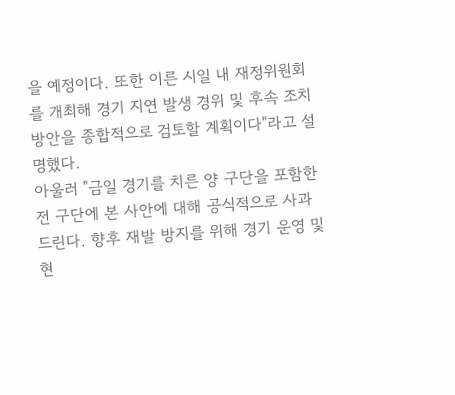을 예정이다. 또한 이른 시일 내 재정위원회를 개최해 경기 지연 발생 경위 및 후속 조치 방안을 종합적으로 검토할 계획이다"라고 설명했다.
아울러 "금일 경기를 치른 양 구단을 포함한 전 구단에 본 사안에 대해 공식적으로 사과드린다. 향후 재발 방지를 위해 경기 운영 및 현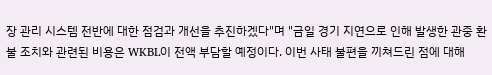장 관리 시스템 전반에 대한 점검과 개선을 추진하겠다"며 "금일 경기 지연으로 인해 발생한 관중 환불 조치와 관련된 비용은 WKBL이 전액 부담할 예정이다. 이번 사태 불편을 끼쳐드린 점에 대해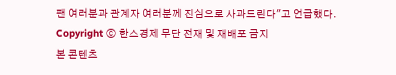팬 여러분과 관계자 여러분께 진심으로 사과드린다"고 언급했다.
Copyright ⓒ 한스경제 무단 전재 및 재배포 금지
본 콘텐츠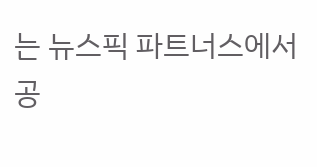는 뉴스픽 파트너스에서 공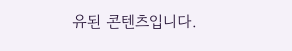유된 콘텐츠입니다.